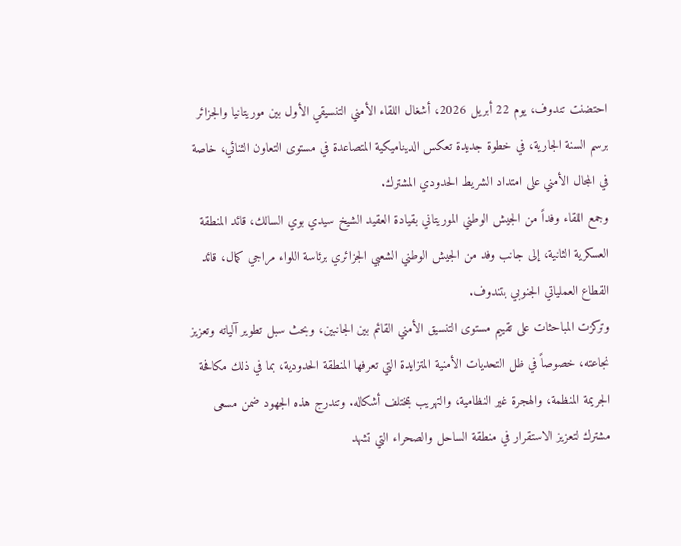احتضنت تندوف، يوم 22 أبريل 2026، أشغال اللقاء الأمني التنسيقي الأول بين موريتانيا والجزائر برسم السنة الجارية، في خطوة جديدة تعكس الديناميكية المتصاعدة في مستوى التعاون الثنائي، خاصة في المجال الأمني على امتداد الشريط الحدودي المشترك.
وجمع اللقاء وفداً من الجيش الوطني الموريتاني بقيادة العقيد الشيخ سيدي بوي السالك، قائد المنطقة العسكرية الثانية، إلى جانب وفد من الجيش الوطني الشعبي الجزائري برئاسة اللواء مراجي كمال، قائد القطاع العملياتي الجنوبي بتندوف.
وتركزت المباحثات على تقييم مستوى التنسيق الأمني القائم بين الجانبين، وبحث سبل تطوير آلياته وتعزيز نجاعته، خصوصاً في ظل التحديات الأمنية المتزايدة التي تعرفها المنطقة الحدودية، بما في ذلك مكافحة الجريمة المنظمة، والهجرة غير النظامية، والتهريب بمختلف أشكاله. وتندرج هذه الجهود ضمن مسعى مشترك لتعزيز الاستقرار في منطقة الساحل والصحراء التي تشهد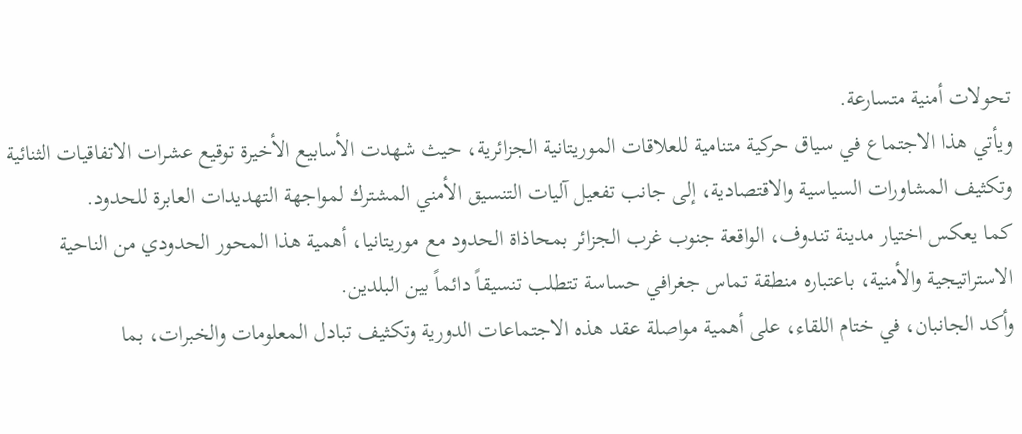تحولات أمنية متسارعة.
ويأتي هذا الاجتماع في سياق حركية متنامية للعلاقات الموريتانية الجزائرية، حيث شهدت الأسابيع الأخيرة توقيع عشرات الاتفاقيات الثنائية وتكثيف المشاورات السياسية والاقتصادية، إلى جانب تفعيل آليات التنسيق الأمني المشترك لمواجهة التهديدات العابرة للحدود.
كما يعكس اختيار مدينة تندوف، الواقعة جنوب غرب الجزائر بمحاذاة الحدود مع موريتانيا، أهمية هذا المحور الحدودي من الناحية الاستراتيجية والأمنية، باعتباره منطقة تماس جغرافي حساسة تتطلب تنسيقاً دائماً بين البلدين.
وأكد الجانبان، في ختام اللقاء، على أهمية مواصلة عقد هذه الاجتماعات الدورية وتكثيف تبادل المعلومات والخبرات، بما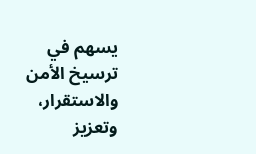يسهم في ترسيخ الأمن والاستقرار، وتعزيز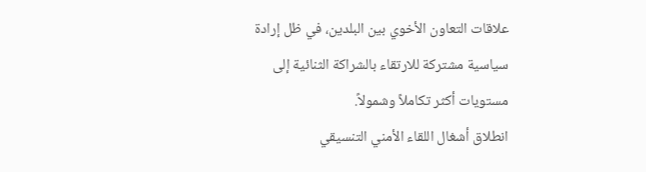علاقات التعاون الأخوي بين البلدين، في ظل إرادة سياسية مشتركة للارتقاء بالشراكة الثنائية إلى مستويات أكثر تكاملاً وشمولاً.
انطلاق أشغال اللقاء الأمني التنسيقي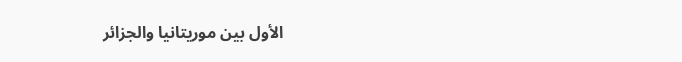الأول بين موريتانيا والجزائر